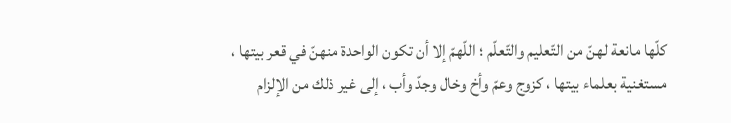كلّها مانعة لهنّ من التّعليم والتّعلّم ؛ اللّهمّ إلا أن تكون الواحدة منهنّ في قعر بيتها ، مستغنية بعلماء بيتها ، كزوج وعمّ وأخ وخال وجدّ وأب ، إلى غير ذلك من الإلزام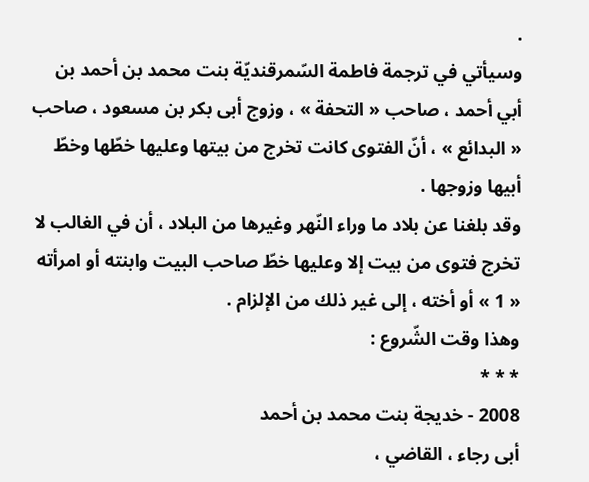.
وسيأتي في ترجمة فاطمة السّمرقنديّة بنت محمد بن أحمد بن أبي أحمد ، صاحب « التحفة » ، وزوج أبى بكر بن مسعود ، صاحب « البدائع » ، أنّ الفتوى كانت تخرج من بيتها وعليها خطّها وخطّ أبيها وزوجها .
وقد بلغنا عن بلاد ما وراء النّهر وغيرها من البلاد ، أن في الغالب لا تخرج فتوى من بيت إلا وعليها خطّ صاحب البيت وابنته أو امرأته « 1 » أو أخته ، إلى غير ذلك من الإلزام .
وهذا وقت الشّروع :
* * *
2008 - خديجة بنت محمد بن أحمد
أبى رجاء ، القاضي ،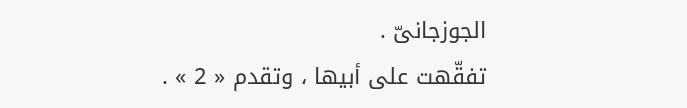الجوزجانىّ .
تفقّهت على أبيها ، وتقدم « 2 » .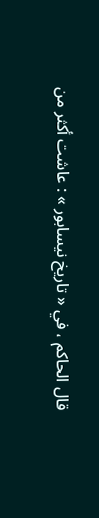قال الحاكم ، في « تاريخ نيسابور » : عاشت أكثر من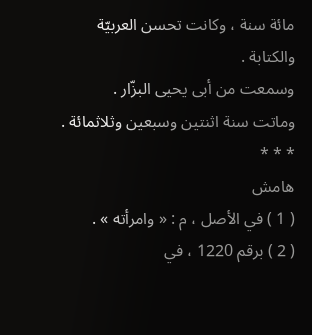مائة سنة ، وكانت تحسن العربيّة والكتابة .
وسمعت من أبى يحيى البزّار .
وماتت سنة اثنتين وسبعين وثلاثمائة .
* * *
هامش
( 1 ) في الأصل ، م : « وامرأته » .
( 2 ) برقم 1220 ، في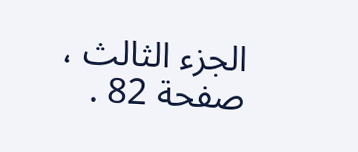الجزء الثالث ، صفحة 82 .